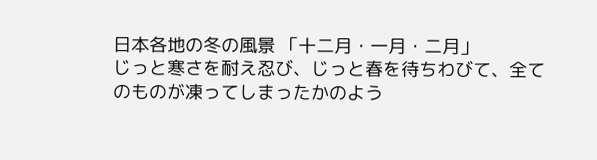日本各地の冬の風景 「十二月・一月・二月」
じっと寒さを耐え忍び、じっと春を待ちわびて、全てのものが凍ってしまったかのよう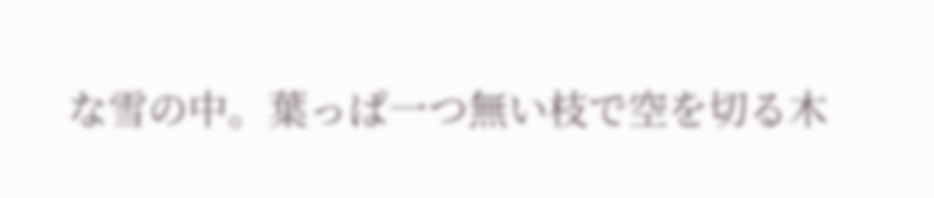な雪の中。葉っぱ一つ無い枝で空を切る木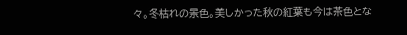々。冬枯れの景色。美しかった秋の紅葉も今は茶色とな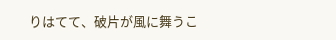りはてて、破片が風に舞うこ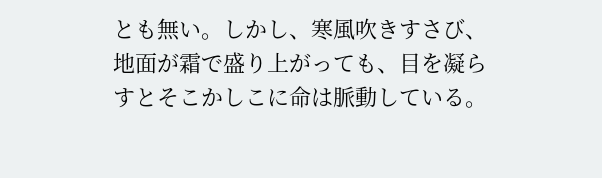とも無い。しかし、寒風吹きすさび、地面が霜で盛り上がっても、目を凝らすとそこかしこに命は脈動している。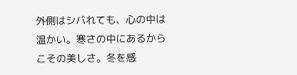外側はシバれても、心の中は温かい。寒さの中にあるからこその美しさ。冬を感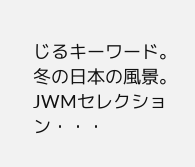じるキーワード。冬の日本の風景。JWMセレクション・・・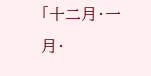「十二月・一月・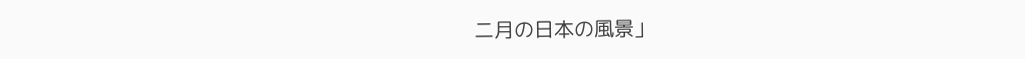二月の日本の風景」